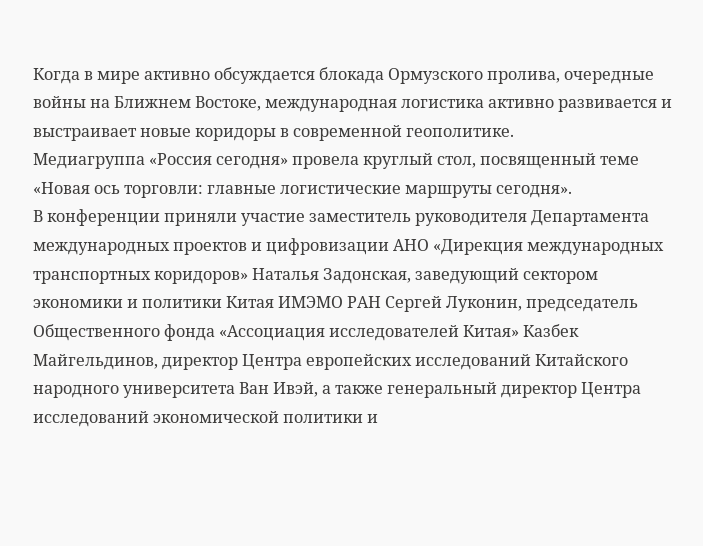Когда в мире активно обсуждается блокада Ормузского пролива, очередные войны на Ближнем Востоке, международная логистика активно развивается и выстраивает новые коридоры в современной геополитике.
Медиагруппа «Россия сегодня» провела круглый стол, посвященный теме «Новая ось торговли: главные логистические маршруты сегодня».
В конференции приняли участие заместитель руководителя Департамента международных проектов и цифровизации АНО «Дирекция международных транспортных коридоров» Наталья Задонская, заведующий сектором экономики и политики Китая ИМЭМО РАН Сергей Луконин, председатель Общественного фонда «Ассоциация исследователей Китая» Казбек Майгельдинов, директор Центра европейских исследований Китайского народного университета Ван Ивэй, а также генеральный директор Центра исследований экономической политики и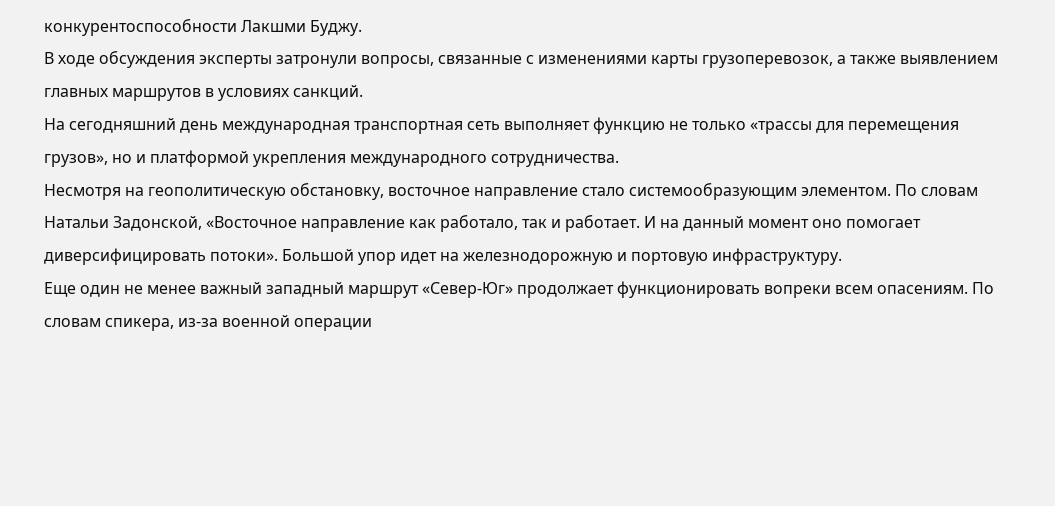конкурентоспособности Лакшми Буджу.
В ходе обсуждения эксперты затронули вопросы, связанные с изменениями карты грузоперевозок, а также выявлением главных маршрутов в условиях санкций.
На сегодняшний день международная транспортная сеть выполняет функцию не только «трассы для перемещения грузов», но и платформой укрепления международного сотрудничества.
Несмотря на геополитическую обстановку, восточное направление стало системообразующим элементом. По словам Натальи Задонской, «Восточное направление как работало, так и работает. И на данный момент оно помогает диверсифицировать потоки». Большой упор идет на железнодорожную и портовую инфраструктуру.
Еще один не менее важный западный маршрут «Север-Юг» продолжает функционировать вопреки всем опасениям. По словам спикера, из-за военной операции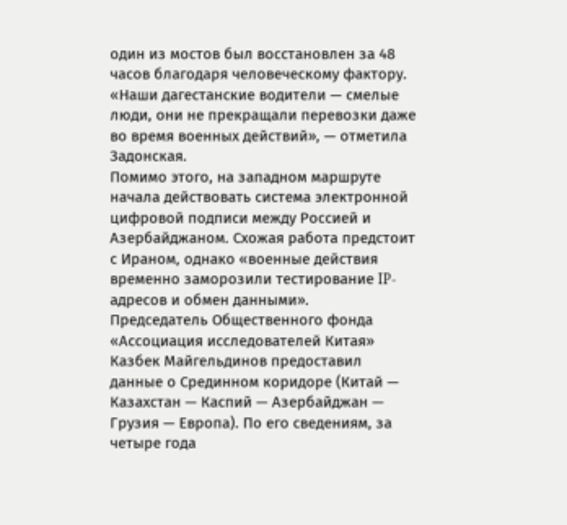один из мостов был восстановлен за 48 часов благодаря человеческому фактору.
«Наши дагестанские водители — смелые люди, они не прекращали перевозки даже во время военных действий», — отметила Задонская.
Помимо этого, на западном маршруте начала действовать система электронной цифровой подписи между Россией и Азербайджаном. Схожая работа предстоит с Ираном, однако «военные действия временно заморозили тестирование IP-адресов и обмен данными».
Председатель Общественного фонда «Ассоциация исследователей Китая» Казбек Майгельдинов предоставил данные о Срединном коридоре (Китай — Казахстан — Каспий — Азербайджан — Грузия — Европа). По его сведениям, за четыре года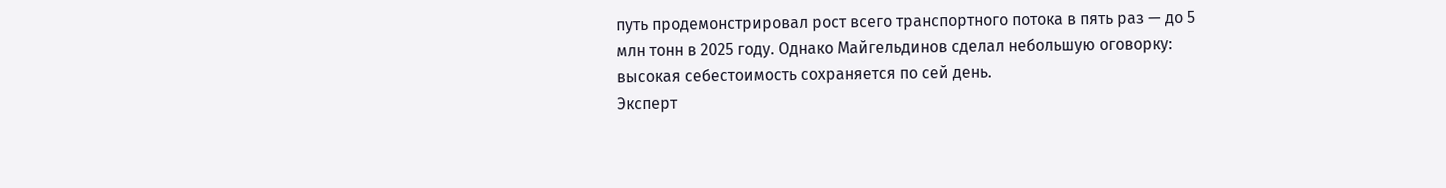путь продемонстрировал рост всего транспортного потока в пять раз — до 5 млн тонн в 2025 году. Однако Майгельдинов сделал небольшую оговорку: высокая себестоимость сохраняется по сей день.
Эксперт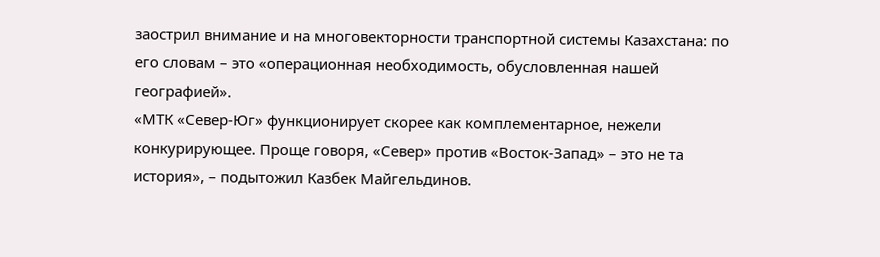заострил внимание и на многовекторности транспортной системы Казахстана: по его словам – это «операционная необходимость, обусловленная нашей географией».
«МТК «Север-Юг» функционирует скорее как комплементарное, нежели конкурирующее. Проще говоря, «Север» против «Восток-Запад» – это не та история», – подытожил Казбек Майгельдинов.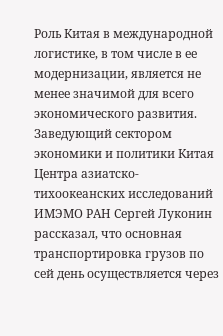Роль Китая в международной логистике, в том числе в ее модернизации, является не менее значимой для всего экономического развития. Заведующий сектором экономики и политики Китая Центра азиатско-тихоокеанских исследований ИМЭМО РАН Сергей Луконин рассказал, что основная транспортировка грузов по сей день осуществляется через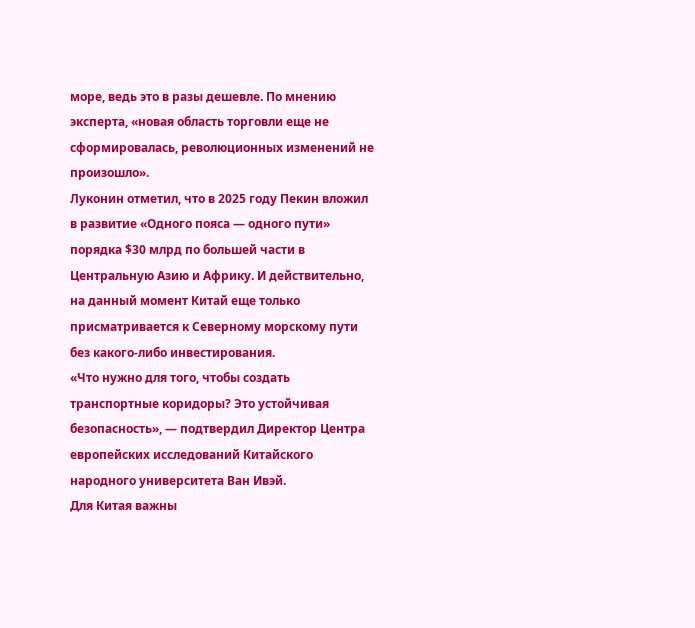море, ведь это в разы дешевле. По мнению эксперта, «новая область торговли еще не сформировалась, революционных изменений не произошло».
Луконин отметил, что в 2025 году Пекин вложил в развитие «Одного пояса — одного пути» порядка $30 млрд по большей части в Центральную Азию и Африку. И действительно, на данный момент Китай еще только присматривается к Северному морскому пути без какого-либо инвестирования.
«Что нужно для того, чтобы создать транспортные коридоры? Это устойчивая безопасность», — подтвердил Директор Центра европейских исследований Китайского народного университета Ван Ивэй.
Для Китая важны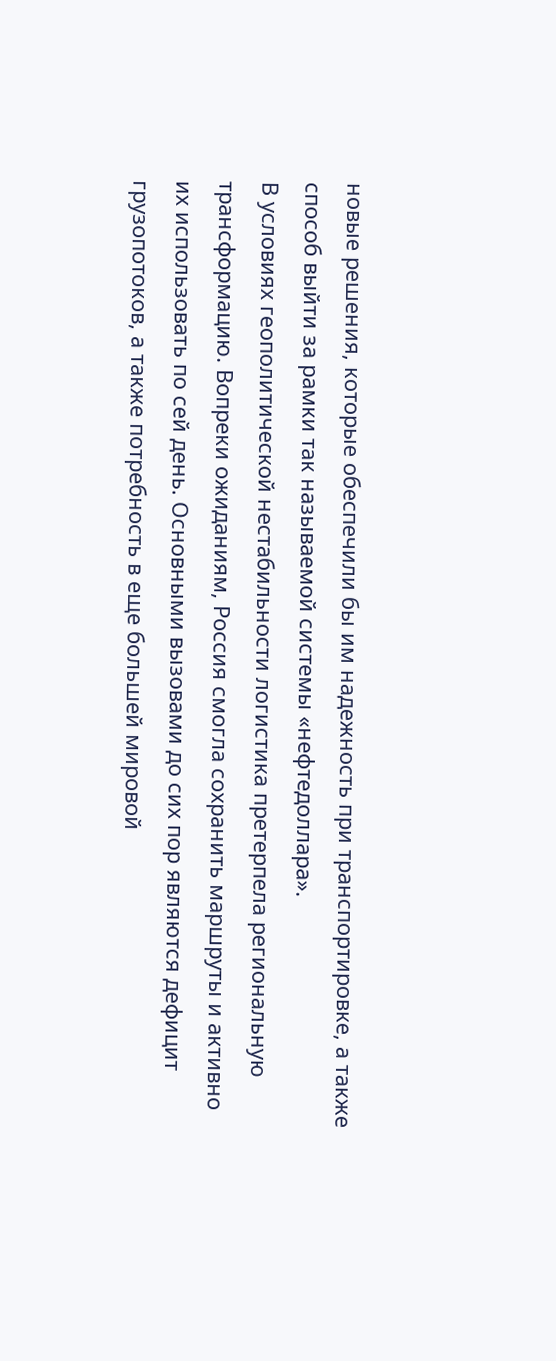новые решения, которые обеспечили бы им надежность при транспортировке, а также способ выйти за рамки так называемой системы «нефтедоллара».
В условиях геополитической нестабильности логистика претерпела региональную трансформацию. Вопреки ожиданиям, Россия смогла сохранить маршруты и активно их использовать по сей день. Основными вызовами до сих пор являются дефицит грузопотоков, а также потребность в еще большей мировой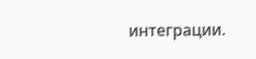интеграции.